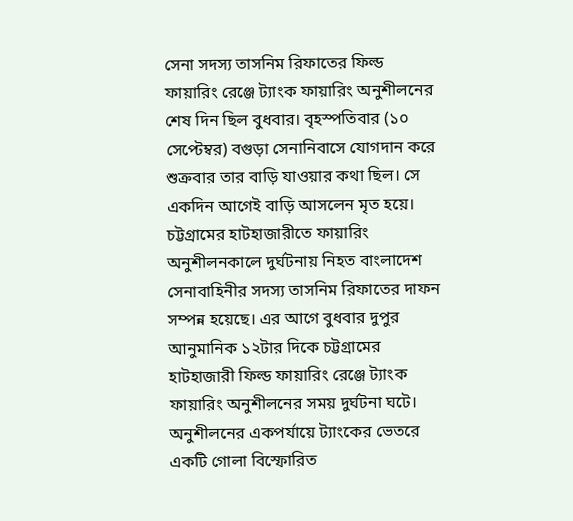সেনা সদস্য তাসনিম রিফাতের ফিল্ড ফায়ারিং রেঞ্জে ট্যাংক ফায়ারিং অনুশীলনের শেষ দিন ছিল বুধবার। বৃহস্পতিবার (১০ সেপ্টেম্বর) বগুড়া সেনানিবাসে যোগদান করে শুক্রবার তার বাড়ি যাওয়ার কথা ছিল। সে একদিন আগেই বাড়ি আসলেন মৃত হয়ে।
চট্টগ্রামের হাটহাজারীতে ফায়ারিং অনুশীলনকালে দুর্ঘটনায় নিহত বাংলাদেশ সেনাবাহিনীর সদস্য তাসনিম রিফাতের দাফন সম্পন্ন হয়েছে। এর আগে বুধবার দুপুর আনুমানিক ১২টার দিকে চট্টগ্রামের হাটহাজারী ফিল্ড ফায়ারিং রেঞ্জে ট্যাংক ফায়ারিং অনুশীলনের সময় দুর্ঘটনা ঘটে। অনুশীলনের একপর্যায়ে ট্যাংকের ভেতরে একটি গোলা বিস্ফোরিত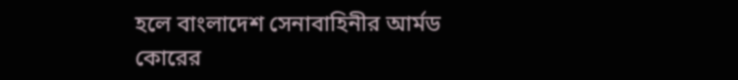হলে বাংলাদেশ সেনাবাহিনীর আর্মড কোরের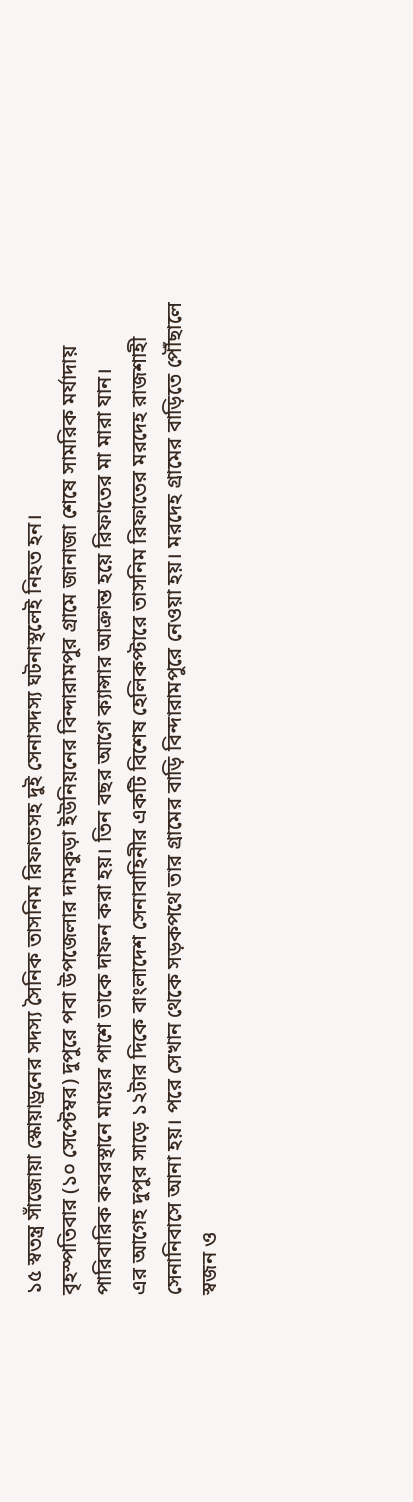১৫ স্বতন্ত্র সাঁজোয়া স্কোয়াড্রনের সদস্য সৈনিক তাসনিম রিফাতসহ দুই সেনাসদস্য ঘটনাস্থলেই নিহত হন।
বৃহস্পতিবার (১০ সেপ্টেম্বর) দুপুরে পবা উপজেলার দামকুড়া ইউনিয়নের বিন্দারামপুর গ্রামে জানাজা শেষে সামরিক মর্যাদায় পারিবারিক কবরস্থানে মায়ের পাশে তাকে দাফন করা হয়। তিন বছর আগে ক্যান্সার আক্রান্ত হয়ে রিফাতের মা মারা যান।
এর আগেহ দুপুর সাড়ে ১২টার দিকে বাংলাদেশ সেনাবাহিনীর একটি বিশেষ হেলিকপ্টারে তাসনিম রিফাতের মরদেহ রাজশাহী সেনানিবাসে আনা হয়। পরে সেখান থেকে সড়কপথে তার গ্রামের বাড়ি বিন্দারামপুরে নেওয়া হয়। মরদেহ গ্রামের বাড়িতে পৌঁছালে স্বজন ও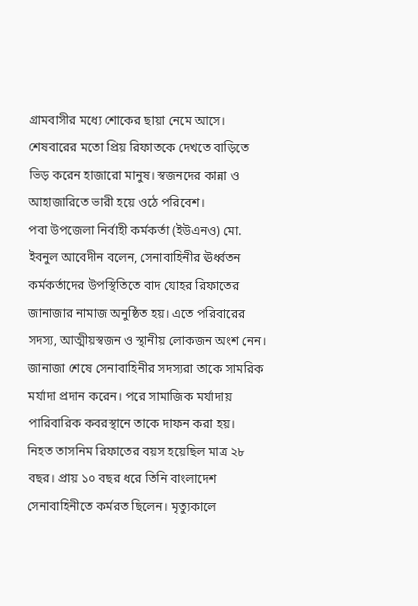গ্রামবাসীর মধ্যে শোকের ছায়া নেমে আসে। শেষবারের মতো প্রিয় রিফাতকে দেখতে বাড়িতে ভিড় করেন হাজারো মানুষ। স্বজনদের কান্না ও আহাজারিতে ভারী হয়ে ওঠে পরিবেশ।
পবা উপজেলা নির্বাহী কর্মকর্তা (ইউএনও) মো. ইবনুল আবেদীন বলেন, সেনাবাহিনীর ঊর্ধ্বতন কর্মকর্তাদের উপস্থিতিতে বাদ যোহর রিফাতের জানাজার নামাজ অনুষ্ঠিত হয়। এতে পরিবারের সদস্য, আত্মীয়স্বজন ও স্থানীয় লোকজন অংশ নেন। জানাজা শেষে সেনাবাহিনীর সদস্যরা তাকে সামরিক মর্যাদা প্রদান করেন। পরে সামাজিক মর্যাদায় পারিবারিক কবরস্থানে তাকে দাফন করা হয়।
নিহত তাসনিম রিফাতের বয়স হয়েছিল মাত্র ২৮ বছর। প্রায় ১০ বছর ধরে তিনি বাংলাদেশ সেনাবাহিনীতে কর্মরত ছিলেন। মৃত্যুকালে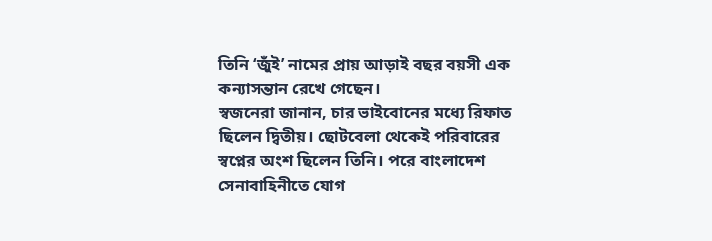তিনি ‘জুঁই’ নামের প্রায় আড়াই বছর বয়সী এক কন্যাসন্তান রেখে গেছেন।
স্বজনেরা জানান, চার ভাইবোনের মধ্যে রিফাত ছিলেন দ্বিতীয়। ছোটবেলা থেকেই পরিবারের স্বপ্নের অংশ ছিলেন তিনি। পরে বাংলাদেশ সেনাবাহিনীতে যোগ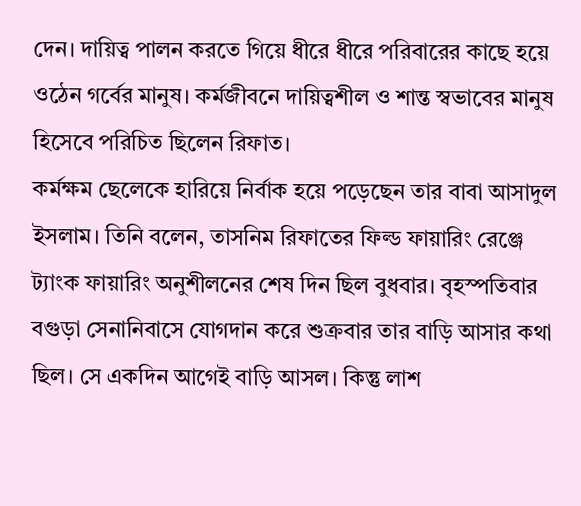দেন। দায়িত্ব পালন করতে গিয়ে ধীরে ধীরে পরিবারের কাছে হয়ে ওঠেন গর্বের মানুষ। কর্মজীবনে দায়িত্বশীল ও শান্ত স্বভাবের মানুষ হিসেবে পরিচিত ছিলেন রিফাত।
কর্মক্ষম ছেলেকে হারিয়ে নির্বাক হয়ে পড়েছেন তার বাবা আসাদুল ইসলাম। তিনি বলেন, তাসনিম রিফাতের ফিল্ড ফায়ারিং রেঞ্জে ট্যাংক ফায়ারিং অনুশীলনের শেষ দিন ছিল বুধবার। বৃহস্পতিবার বগুড়া সেনানিবাসে যোগদান করে শুক্রবার তার বাড়ি আসার কথা ছিল। সে একদিন আগেই বাড়ি আসল। কিন্তু লাশ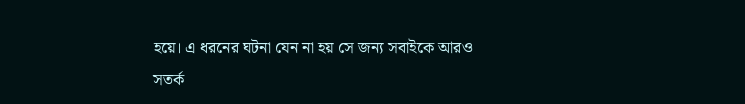হয়ে। এ ধরনের ঘটনা যেন না হয় সে জন্য সবাইকে আরও সতর্ক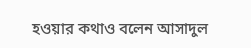হওয়ার কথাও বলেন আসাদুল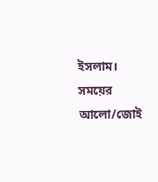ইসলাম।
সময়ের আলো/জোই